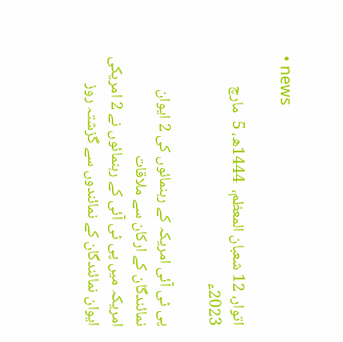• news

اتوار، 12 شعبان المعظم،  1444ھ، 5  مارچ  2023ء

پی ٹی آئی امریکہ کے رہنمائوں کی 2 ایوان نمائندگان کے ارکان سے ملاقات
امریکہ میں پی ٹی آئی کے رہنمائوں نے 2 امریکی  ایوان نمائندگان کے نمائندوں سے گزشتہ روز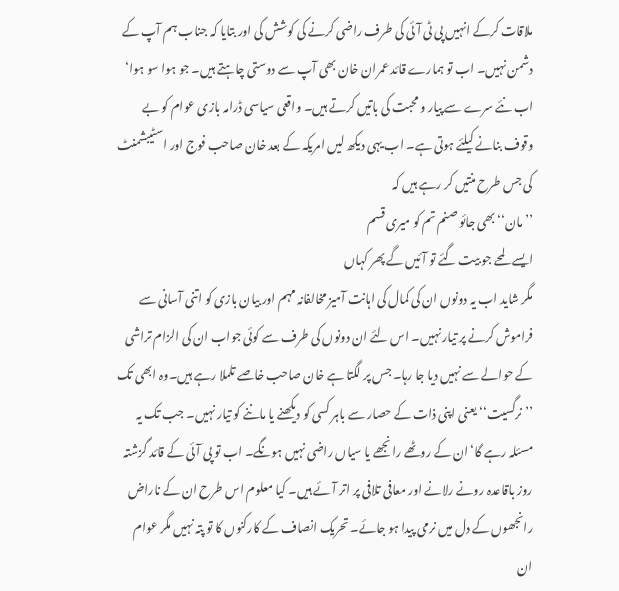ملاقات کرکے انہیں پی ٹی آئی کی طرف راضی کرنے کی کوشش کی اور بتایا کہ جناب ہم آپ کے دشمن نہیں۔ اب تو ہمارے قائد عمران خان بھی آپ سے دوستی چاہتے ہیں۔ جو ہوا سو ہوا‘ اب نئے سرے سے پیار و محبت کی باتیں کرتے ہیں۔ واقعی سیاسی ڈرامہ بازی عوام کو بے وقوف بنانے کیلئے ہوتی ہے۔ اب یہی دیکھ لیں امریکہ کے بعد خان صاحب فوج اور اسٹیبشمنٹ کی جس طرح منتیں کر رہے ہیں کہ
’’مان‘‘ بھی جائو صنم تم کو میری قسم
ایسے لمحے جو بیت گئے تو آئیں گے پھر کہاں
مگر شاید اب یہ دونوں ان کی کمال کی اہانت آمیز مخالفانہ مہم اور بیان بازی کو اتنی آسانی سے فراموش کرنے پر تیار نہیں۔ اس لئے ان دونوں کی طرف سے کوئی جواب ان کی الزام تراشی کے حوالے سے نہیں دیا جا رہا۔ جس پر لگتا ہے خان صاحب خاصے تلملا رہے ہیں۔وہ ابھی تک ’’نرگسیت‘‘ یعنی اپنی ذات کے حصار سے باہر کسی کو دیکھنے یا ماننے کو تیار نہیں۔ جب تک یہ مسئلہ رہے گا‘ ان کے روٹھے رانجھے یا سیاں راضی نہیں ہونگے۔ اب تو پی آئی کے قائد گزشتہ روز باقاعدہ رونے رلانے اور معافی تلافی پر اتر آئے ہیں۔ کیا معلوم اس طرح ان کے ناراض رانجھوں کے دل میں نرمی پیدا ہو جائے۔ تحریک انصاف کے کارکنوں کا تو پتہ نہیں مگر عوام ان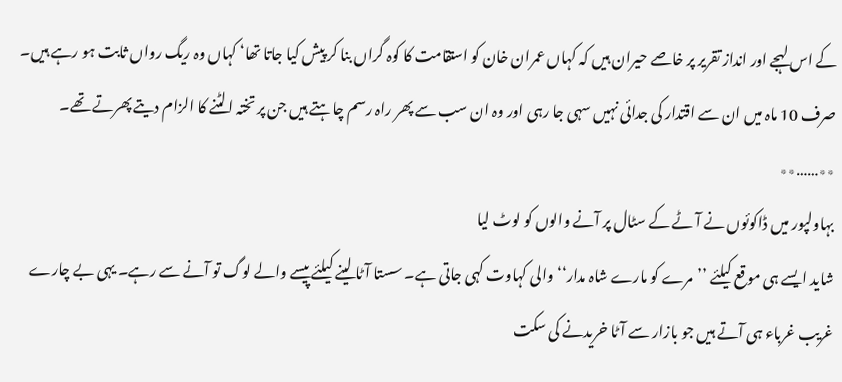کے اس لہجے اور انداز تقریر پر خاصے حیران ہیں کہ کہاں عمران خان کو استقامت کا کوہ گراں بنا کر پیش کیا جاتا تھا‘ کہاں وہ ریگ رواں ثابت ہو رہے ہیں۔ صرف 10 ماہ میں ان سے اقتدار کی جدائی نہیں سہی جا رہی اور وہ ان سب سے پھر راہ رسم چاہتے ہیں جن پر تختہ الٹنے کا الزام دیتے پھرتے تھے۔
٭٭……٭٭
بہاولپور میں ڈاکوئوں نے آٹے کے سٹال پر آنے والوں کو لوٹ لیا
شاید ایسے ہی موقع کیلئے ’’مرے کو مارے شاہ مدار‘‘ والی کہاوت کہی جاتی ہے۔ سستا آٹا لینے کیلئے پیسے والے لوگ تو آنے سے رہے۔ یہی بے چارے غریب غرباء ہی آتے ہیں جو بازار سے آٹا خریدنے کی سکت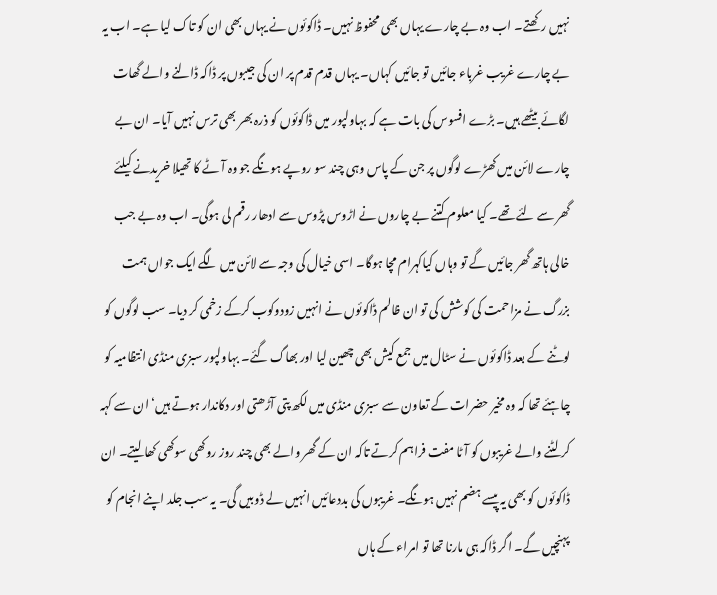نہیں رکھتے۔ اب وہ بے چارے یہاں بھی محفوظ نہیں۔ ڈاکوئوں نے یہاں بھی ان کو تاک لیا ہے۔ اب یہ بے چارے غریب غرباء جائیں تو جائیں کہاں۔ یہاں قدم قدم پر ان کی جیبوں پر ڈاکہ ڈالنے والے گھات لگائے بیٹھے ہیں۔ بڑے افسوس کی بات ہے کہ بہاولپور میں ڈاکوئوں کو ذرہ بھر بھی ترس نہیں آیا۔ ان بے چارے لائن میں کھڑے لوگوں پر جن کے پاس وہی چند سو روپے ہونگے جو وہ آٹے کا تھیلا خریدنے کیلئے گھر سے لئے تھے۔ کیا معلوم کتنے بے چاروں نے اڑوس پڑوس سے ادھار رقم لی ہوگی۔ اب وہ بے جب خالی ہاتھ گھر جائیں گے تو وہاں کیاکہرام مچا ہوگا۔ اسی خیال کی وجہ سے لائن میں لگے ایک جواں ہمت بزرگ نے مزاحمت کی کوشش کی تو ان ظالم ڈاکوئوں نے انہیں زودوکوب کرکے زخمی کر دیا۔ سب لوگوں کو لوٹنے کے بعد ڈاکوئوں نے سٹال میں جمع کیش بھی چھین لیا اور بھاگ گئے۔ بہاولپور سبزی منڈی انتظامیہ کو چاہئے تھا کہ وہ مخیر حضرات کے تعاون سے سبزی منڈی میں لکھ پتی آڑھتی اور دکاندار ہوتے ہیں‘ ان سے کہہ کر لٹنے والے غریبوں کو آٹا مفت فراہم کرتے تاکہ ان کے گھر والے بھی چند روز روکھی سوکھی کھا لیتے۔ ان ڈاکوئوں کو بھی یہ پیسے ہضم نہیں ہونگے۔ غریبوں کی بددعائیں انہیں لے ڈوبیں گی۔ یہ سب جلد اپنے انجام کو پہنچیں گے۔ اگر ڈاکہ ہی مارنا تھا تو امراء کے ہاں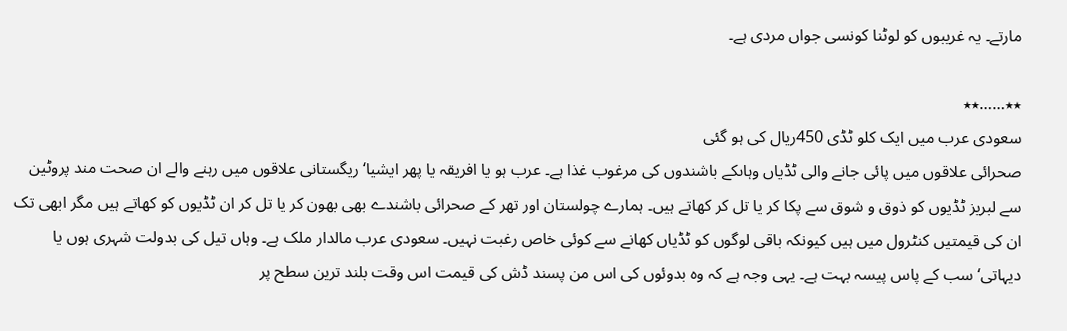مارتے۔ یہ غریبوں کو لوٹنا کونسی جواں مردی ہے۔

٭٭……٭٭
سعودی عرب میں ایک کلو ٹڈی 450ریال کی ہو گئی
صحرائی علاقوں میں پائی جانے والی ٹڈیاں وہاںکے باشندوں کی مرغوب غذا ہے۔ عرب ہو یا افریقہ یا پھر ایشیا‘ ریگستانی علاقوں میں رہنے والے ان صحت مند پروٹین سے لبریز ٹڈیوں کو ذوق و شوق سے پکا کر یا تل کر کھاتے ہیں۔ ہمارے چولستان اور تھر کے صحرائی باشندے بھی بھون کر یا تل کر ان ٹڈیوں کو کھاتے ہیں مگر ابھی تک ان کی قیمتیں کنٹرول میں ہیں کیونکہ باقی لوگوں کو ٹڈیاں کھانے سے کوئی خاص رغبت نہیں۔ سعودی عرب مالدار ملک ہے۔ وہاں تیل کی بدولت شہری ہوں یا دیہاتی‘ سب کے پاس پیسہ بہت ہے۔ یہی وجہ ہے کہ وہ بدوئوں کی اس من پسند ڈش کی قیمت اس وقت بلند ترین سطح پر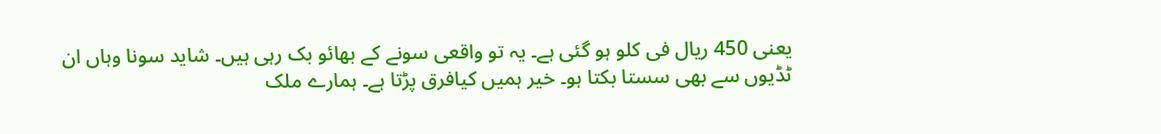یعنی 450 ریال فی کلو ہو گئی ہے۔ یہ تو واقعی سونے کے بھائو بک رہی ہیں۔ شاید سونا وہاں ان ٹڈیوں سے بھی سستا بکتا ہو۔ خیر ہمیں کیافرق پڑتا ہے۔ ہمارے ملک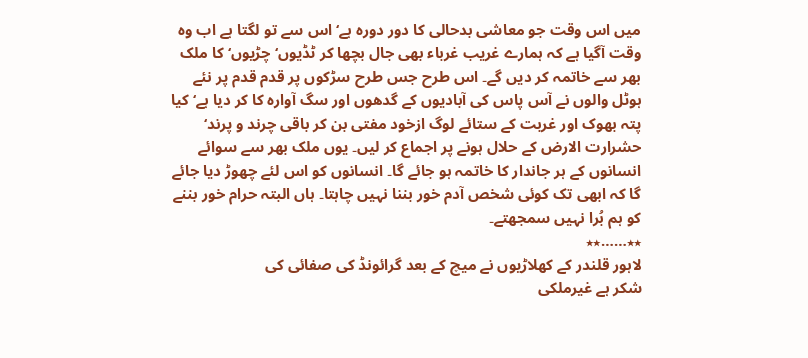میں اس وقت جو معاشی بدحالی کا دور دورہ ہے‘ اس سے تو لگتا ہے اب وہ وقت آگیا ہے کہ ہمارے غریب غرباء بھی جال بچھا کر ٹڈیوں‘ چڑیوں‘ کا ملک بھر سے خاتمہ کر دیں گے۔ اس طرح جس طرح سڑکوں پر قدم قدم پر نئے ہوٹل والوں نے آس پاس کی آبادیوں کے گدھوں اور سگ آوارہ کا کر دیا ہے‘ کیا پتہ بھوک اور غربت کے ستائے لوگ ازخود مفتی بن کر باقی چرند و پرند‘ حشرارت الارض کے حلال ہونے پر اجماع کر لیں۔ یوں ملک بھر سے سوائے انسانوں کے ہر جاندار کا خاتمہ ہو جائے گا۔ انسانوں کو اس لئے چھوڑ دیا جائے گا کہ ابھی تک کوئی شخص آدم خور بننا نہیں چاہتا۔ ہاں البتہ حرام خور بننے کو ہم بُرا نہیں سمجھتے۔
٭٭……٭٭
لاہور قلندر کے کھلاڑیوں نے میچ کے بعد گرائونڈ کی صفائی کی
شکر ہے غیرملکی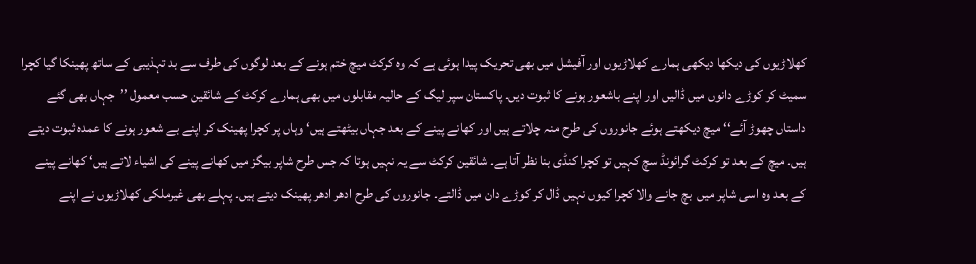کھلاڑیوں کی دیکھا دیکھی ہمارے کھلاڑیوں اور آفیشل میں بھی تحریک پیدا ہوئی ہے کہ وہ کرکٹ میچ ختم ہونے کے بعد لوگوں کی طرف سے بد تہذیبی کے ساتھ پھینکا گیا کچرا سمیٹ کر کوڑے دانوں میں ڈالیں اور اپنے باشعور ہونے کا ثبوت دیں۔ پاکستان سپر لیگ کے حالیہ مقابلوں میں بھی ہمارے کرکٹ کے شائقین حسب معمول ’’جہاں بھی گئے داستاں چھوڑ آئے‘‘ میچ دیکھتے ہوئے جانوروں کی طرح منہ چلاتے ہیں اور کھانے پینے کے بعد جہاں بیٹھتے ہیں‘ وہاں پر کچرا پھینک کر اپنے بے شعور ہونے کا عمدہ ثبوت دیتے ہیں۔ میچ کے بعد تو کرکٹ گرائونڈ سچ کہیں تو کچرا کنڈی بنا نظر آتا ہے۔ شائقین کرکٹ سے یہ نہیں ہوتا کہ جس طرح شاپر بیگز میں کھانے پینے کی اشیاء لاتے ہیں‘ کھانے پینے کے بعد وہ اسی شاپر میں  بچ جانے والا کچرا کیوں نہیں ڈال کر کوڑے دان میں ڈالتے۔ جانوروں کی طرح ادھر ادھر پھینک دیتے ہیں۔ پہلے بھی غیرملکی کھلاڑیوں نے اپنے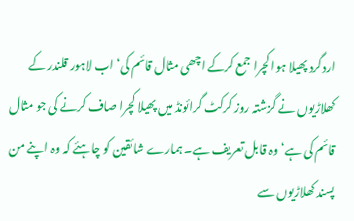اردگرد پھیلا ہوا کچرا جمع کرکے اچھی مثال قائم کی‘ اب لاہور قلندر کے کھلاڑیوں نے گزشتہ روز کرکٹ گرائونڈ میں پھیلا کچرا صاف کرنے کی جو مثال قائم کی ہے‘ وہ قابل تعریف ہے۔ ہمارے شائقین کو چاہئے کہ وہ اپنے من پسند کھلاڑیوں سے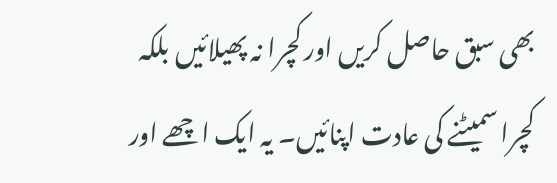بھی سبق حاصل کریں اور کچرا نہ پھیلائیں بلکہ کچرا سمیٹنے کی عادت اپنائیں۔ یہ ایک اچھے اور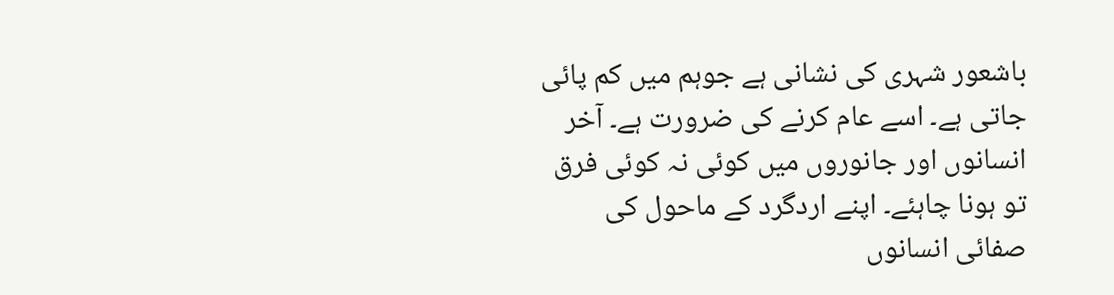باشعور شہری کی نشانی ہے جوہم میں کم پائی جاتی ہے۔ اسے عام کرنے کی ضرورت ہے۔ آخر انسانوں اور جانوروں میں کوئی نہ کوئی فرق تو ہونا چاہئے۔ اپنے اردگرد کے ماحول کی صفائی انسانوں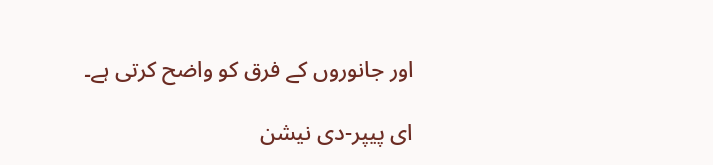اور جانوروں کے فرق کو واضح کرتی ہے۔

ای پیپر-دی نیشن